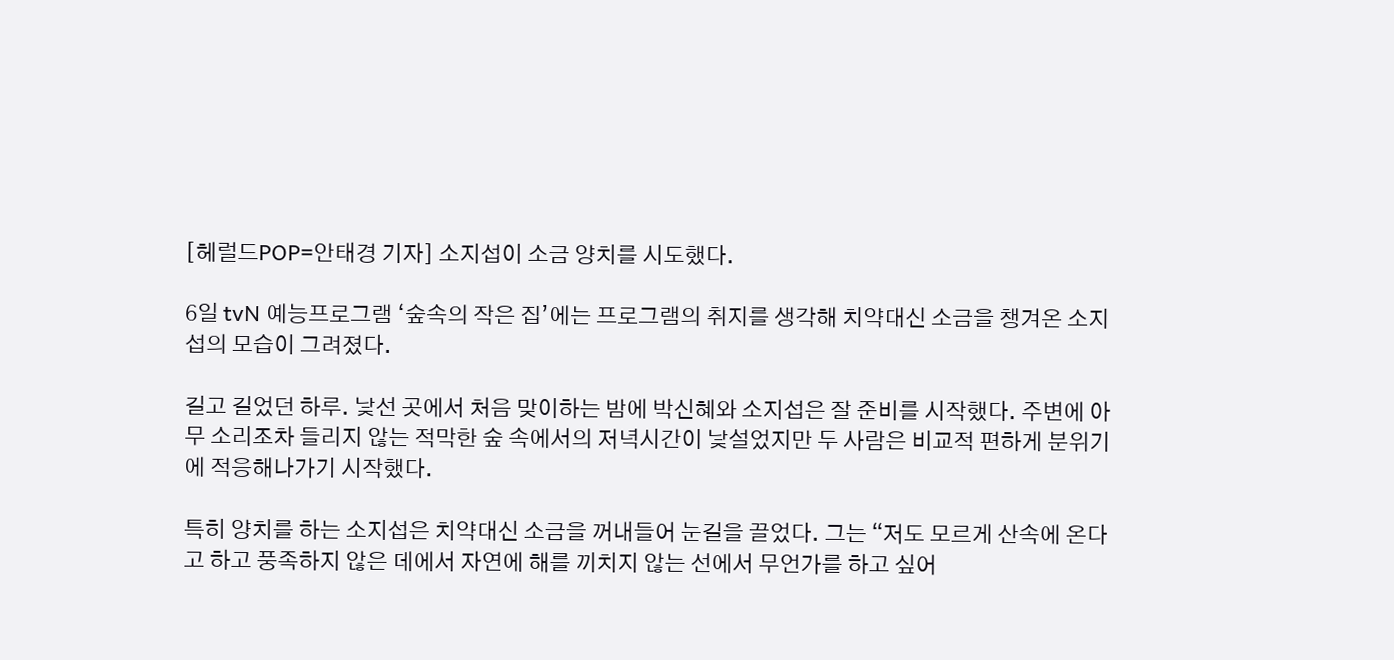[헤럴드POP=안태경 기자] 소지섭이 소금 양치를 시도했다.

6일 tvN 예능프로그램 ‘숲속의 작은 집’에는 프로그램의 취지를 생각해 치약대신 소금을 챙겨온 소지섭의 모습이 그려졌다.

길고 길었던 하루. 낯선 곳에서 처음 맞이하는 밤에 박신혜와 소지섭은 잘 준비를 시작했다. 주변에 아무 소리조차 들리지 않는 적막한 숲 속에서의 저녁시간이 낯설었지만 두 사람은 비교적 편하게 분위기에 적응해나가기 시작했다.

특히 양치를 하는 소지섭은 치약대신 소금을 꺼내들어 눈길을 끌었다. 그는 “저도 모르게 산속에 온다고 하고 풍족하지 않은 데에서 자연에 해를 끼치지 않는 선에서 무언가를 하고 싶어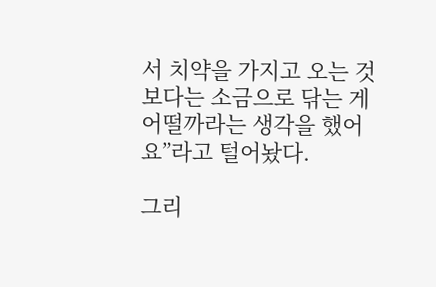서 치약을 가지고 오는 것보다는 소금으로 닦는 게 어떨까라는 생각을 했어요”라고 털어놨다.

그리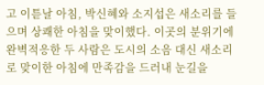고 이튿날 아침, 박신혜와 소지섭은 새소리를 들으며 상쾌한 아침을 맞이했다. 이곳의 분위기에 완벽적응한 두 사람은 도시의 소음 대신 새소리로 맞이한 아침에 만족감을 드러내 눈길을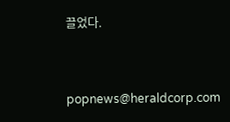끌었다.


popnews@heraldcorp.com